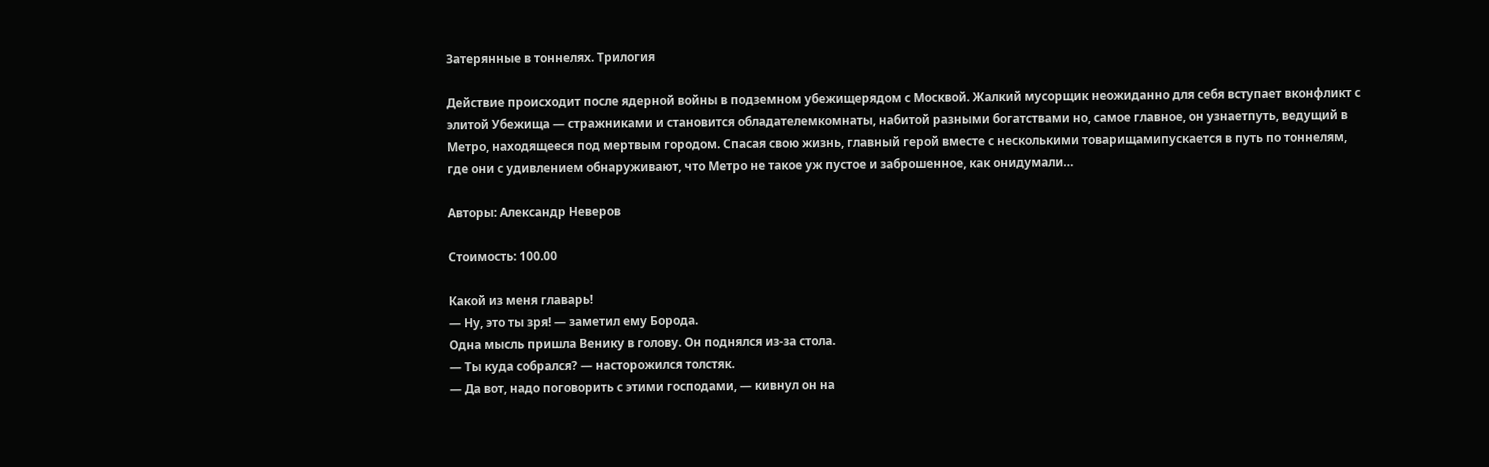Затерянные в тоннелях. Трилогия

Действие происходит после ядерной войны в подземном убежищерядом с Москвой. Жалкий мусорщик неожиданно для себя вступает вконфликт с элитой Убежища — стражниками и становится обладателемкомнаты, набитой разными богатствами но, самое главное, он узнаетпуть, ведущий в Метро, находящееся под мертвым городом. Спасая свою жизнь, главный герой вместе с несколькими товарищамипускается в путь по тоннелям, где они с удивлением обнаруживают, что Метро не такое уж пустое и заброшенное, как онидумали…

Авторы: Александр Неверов

Стоимость: 100.00

Какой из меня главарь!
— Ну, это ты зря! — заметил ему Борода.
Одна мысль пришла Венику в голову. Он поднялся из-за стола.
— Ты куда собрался? — насторожился толстяк.
— Да вот, надо поговорить с этими господами, — кивнул он на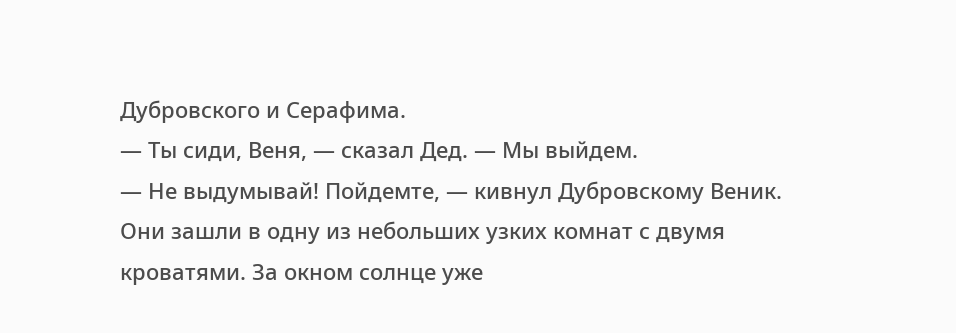Дубровского и Серафима.
— Ты сиди, Веня, — сказал Дед. — Мы выйдем.
— Не выдумывай! Пойдемте, — кивнул Дубровскому Веник.
Они зашли в одну из небольших узких комнат с двумя кроватями. За окном солнце уже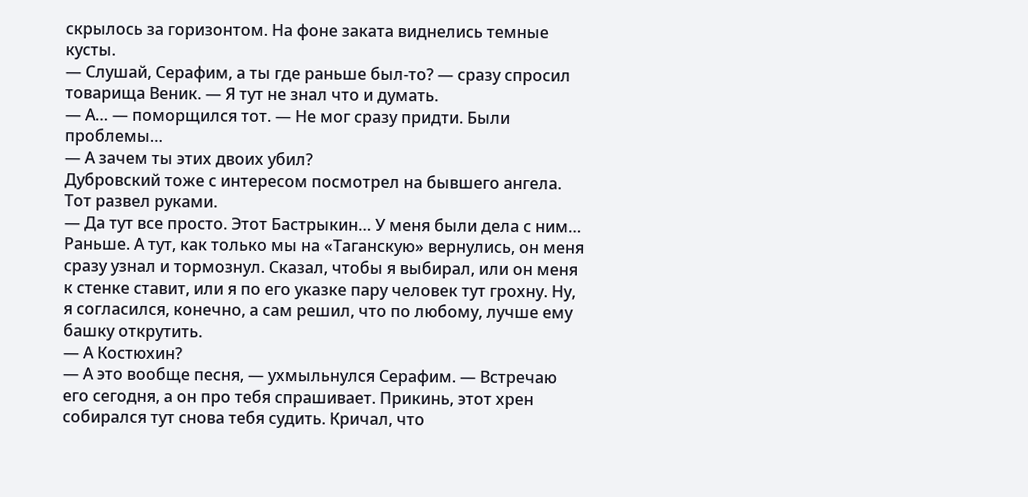скрылось за горизонтом. На фоне заката виднелись темные кусты.
— Слушай, Серафим, а ты где раньше был-то? — сразу спросил товарища Веник. — Я тут не знал что и думать.
— А… — поморщился тот. — Не мог сразу придти. Были проблемы…
— А зачем ты этих двоих убил?
Дубровский тоже с интересом посмотрел на бывшего ангела.
Тот развел руками.
— Да тут все просто. Этот Бастрыкин… У меня были дела с ним… Раньше. А тут, как только мы на «Таганскую» вернулись, он меня сразу узнал и тормознул. Сказал, чтобы я выбирал, или он меня к стенке ставит, или я по его указке пару человек тут грохну. Ну, я согласился, конечно, а сам решил, что по любому, лучше ему башку открутить.
— А Костюхин?
— А это вообще песня, — ухмыльнулся Серафим. — Встречаю его сегодня, а он про тебя спрашивает. Прикинь, этот хрен собирался тут снова тебя судить. Кричал, что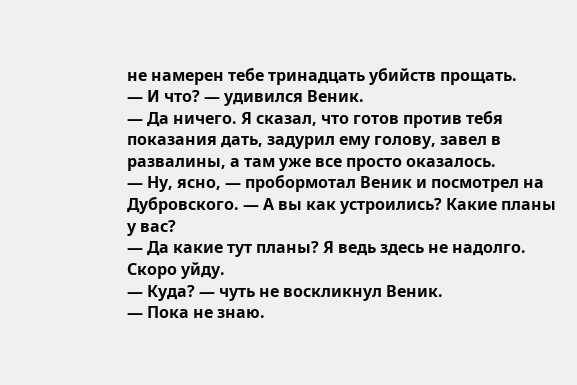не намерен тебе тринадцать убийств прощать.
— И что? — удивился Веник.
— Да ничего. Я сказал, что готов против тебя показания дать, задурил ему голову, завел в развалины, а там уже все просто оказалось.
— Ну, ясно, — пробормотал Веник и посмотрел на Дубровского. — А вы как устроились? Какие планы у вас?
— Да какие тут планы? Я ведь здесь не надолго. Скоро уйду.
— Куда? — чуть не воскликнул Веник.
— Пока не знаю.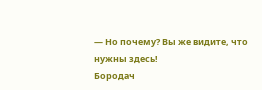— Но почему? Вы же видите, что нужны здесь!
Бородач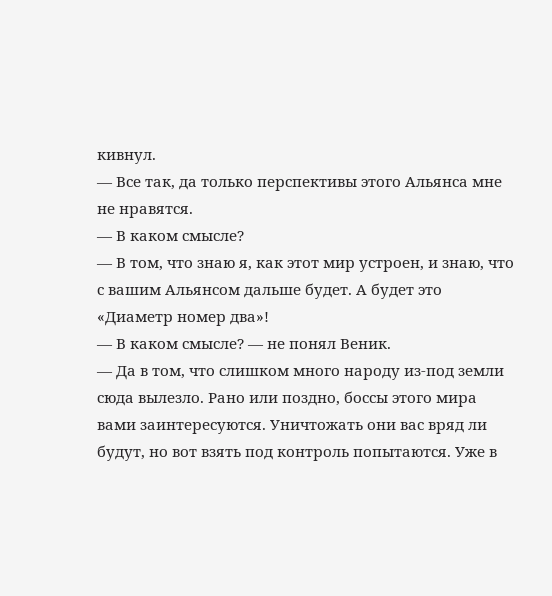кивнул.
— Все так, да только перспективы этого Альянса мне не нравятся.
— В каком смысле?
— В том, что знаю я, как этот мир устроен, и знаю, что с вашим Альянсом дальше будет. А будет это «Диаметр номер два»!
— В каком смысле? — не понял Веник.
— Да в том, что слишком много народу из-под земли сюда вылезло. Рано или поздно, боссы этого мира вами заинтересуются. Уничтожать они вас вряд ли будут, но вот взять под контроль попытаются. Уже в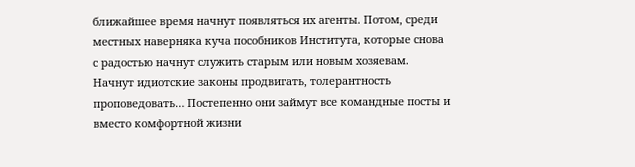ближайшее время начнут появляться их агенты. Потом, среди местных наверняка куча пособников Института, которые снова с радостью начнут служить старым или новым хозяевам. Начнут идиотские законы продвигать, толерантность проповедовать… Постепенно они займут все командные посты и вместо комфортной жизни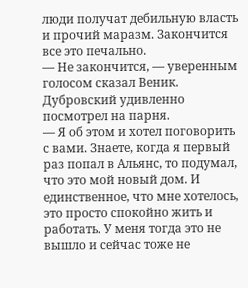люди получат дебильную власть и прочий маразм. Закончится все это печально.
— Не закончится, — уверенным голосом сказал Веник.
Дубровский удивленно посмотрел на парня.
— Я об этом и хотел поговорить с вами. Знаете, когда я первый раз попал в Альянс, то подумал, что это мой новый дом. И единственное, что мне хотелось, это просто спокойно жить и работать. У меня тогда это не вышло и сейчас тоже не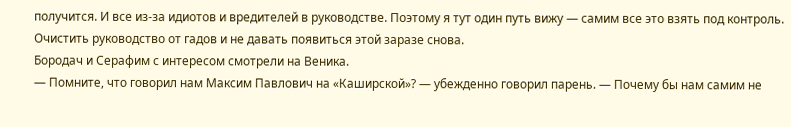получится. И все из-за идиотов и вредителей в руководстве. Поэтому я тут один путь вижу — самим все это взять под контроль. Очистить руководство от гадов и не давать появиться этой заразе снова.
Бородач и Серафим с интересом смотрели на Веника.
— Помните, что говорил нам Максим Павлович на «Каширской»? — убежденно говорил парень. — Почему бы нам самим не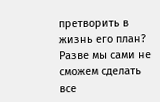претворить в жизнь его план? Разве мы сами не сможем сделать все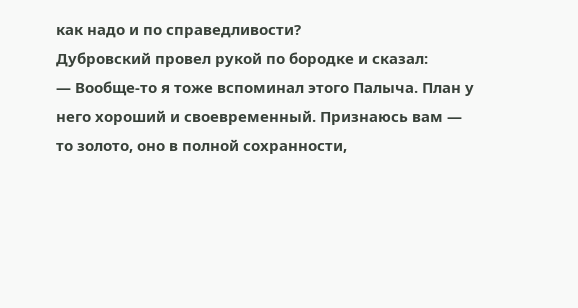как надо и по справедливости?
Дубровский провел рукой по бородке и сказал:
— Вообще-то я тоже вспоминал этого Палыча. План у него хороший и своевременный. Признаюсь вам — то золото, оно в полной сохранности,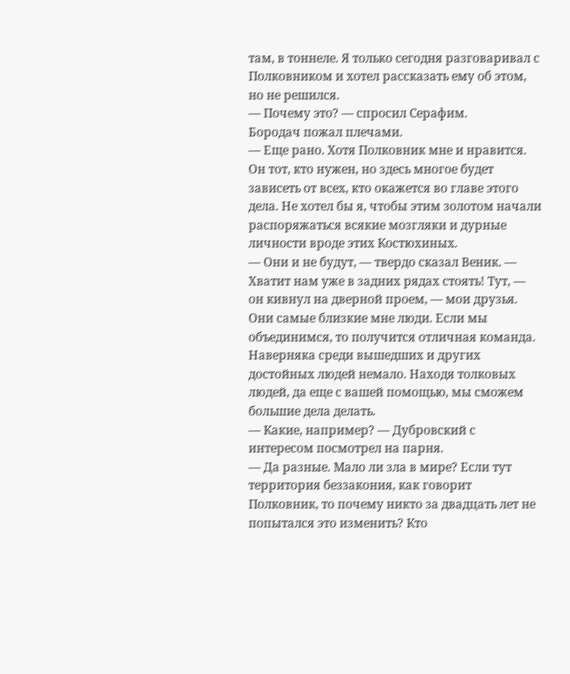там, в тоннеле. Я только сегодня разговаривал с Полковником и хотел рассказать ему об этом, но не решился.
— Почему это? — спросил Серафим.
Бородач пожал плечами.
— Еще рано. Хотя Полковник мне и нравится. Он тот, кто нужен, но здесь многое будет зависеть от всех, кто окажется во главе этого дела. Не хотел бы я, чтобы этим золотом начали распоряжаться всякие мозгляки и дурные личности вроде этих Костюхиных.
— Они и не будут, — твердо сказал Веник. — Хватит нам уже в задних рядах стоять! Тут, — он кивнул на дверной проем, — мои друзья. Они самые близкие мне люди. Если мы объединимся, то получится отличная команда. Наверняка среди вышедших и других достойных людей немало. Находя толковых людей, да еще с вашей помощью, мы сможем большие дела делать.
— Какие, например? — Дубровский с интересом посмотрел на парня.
— Да разные. Мало ли зла в мире? Если тут территория беззакония, как говорит Полковник, то почему никто за двадцать лет не попытался это изменить? Кто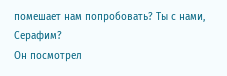помешает нам попробовать? Ты с нами, Серафим?
Он посмотрел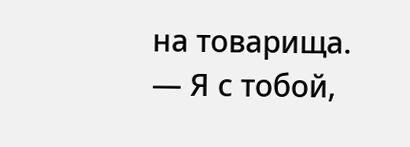на товарища.
— Я с тобой,